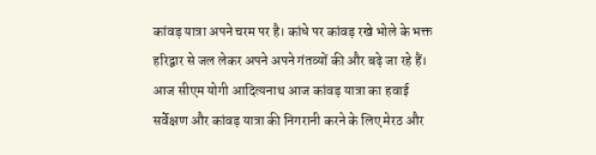कांवड़ यात्रा अपने चरम पर है। कांधे पर कांवड़ रखे भोले के भक्त हरिद्वार से जल लेकर अपने अपने गंतव्यों की और बढ़े जा रहे हैं। आज सीएम योगी आदित्यनाथ आज कांवड़ यात्रा का हवाई सर्वेक्षण और कांवड़ यात्रा की निगरानी करने के लिए मेरठ और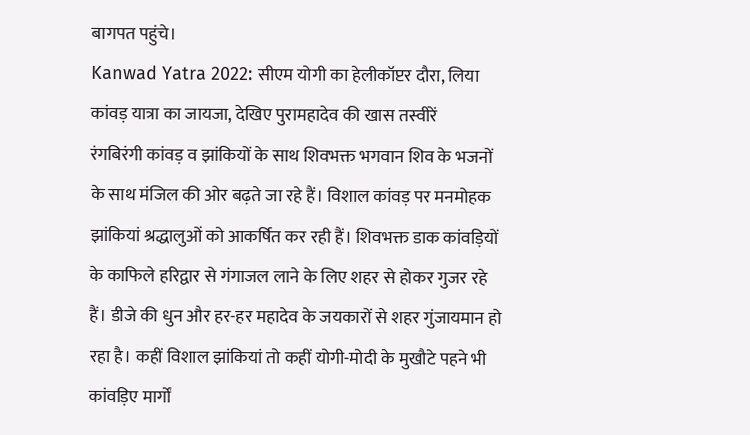बागपत पहुंचे।
Kanwad Yatra 2022: सीएम योगी का हेलीकॉप्टर दौरा, लिया कांवड़ यात्रा का जायजा, देखिए पुरामहादेव की खास तस्वीरें
रंगबिरंगी कांवड़ व झांकियों के साथ शिवभक्त भगवान शिव के भजनों के साथ मंजिल की ओर बढ़ते जा रहे हैं। विशाल कांवड़ पर मनमोहक झांकियां श्रद्धालुओं को आकर्षित कर रही हैं। शिवभक्त डाक कांवड़ियों के काफिले हरिद्वार से गंगाजल लाने के लिए शहर से होकर गुजर रहे हैं। डीजे की धुन और हर-हर महादेव के जयकारों से शहर गुंजायमान हो रहा है। कहीं विशाल झांकियां तो कहीं योगी-मोदी के मुखौटे पहने भी कांवड़िए मार्गों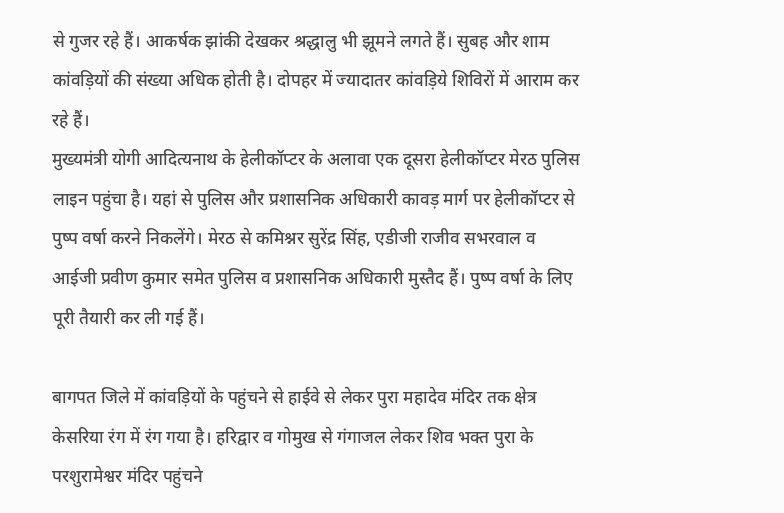से गुजर रहे हैं। आकर्षक झांकी देखकर श्रद्धालु भी झूमने लगते हैं। सुबह और शाम कांवड़ियों की संख्या अधिक होती है। दोपहर में ज्यादातर कांवड़िये शिविरों में आराम कर रहे हैं।
मुख्यमंत्री योगी आदित्यनाथ के हेलीकॉप्टर के अलावा एक दूसरा हेलीकॉप्टर मेरठ पुलिस लाइन पहुंचा है। यहां से पुलिस और प्रशासनिक अधिकारी कावड़ मार्ग पर हेलीकॉप्टर से पुष्प वर्षा करने निकलेंगे। मेरठ से कमिश्नर सुरेंद्र सिंह, एडीजी राजीव सभरवाल व आईजी प्रवीण कुमार समेत पुलिस व प्रशासनिक अधिकारी मुस्तैद हैं। पुष्प वर्षा के लिए पूरी तैयारी कर ली गई हैं।

बागपत जिले में कांवड़ियों के पहुंचने से हाईवे से लेकर पुरा महादेव मंदिर तक क्षेत्र केसरिया रंग में रंग गया है। हरिद्वार व गोमुख से गंगाजल लेकर शिव भक्त पुरा के परशुरामेश्वर मंदिर पहुंचने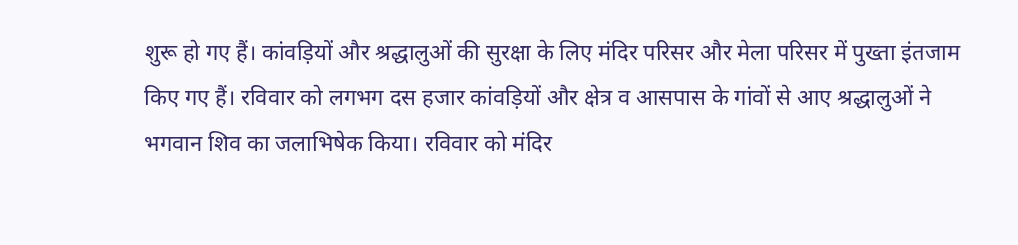शुरू हो गए हैं। कांवड़ियों और श्रद्धालुओं की सुरक्षा के लिए मंदिर परिसर और मेला परिसर में पुख्ता इंतजाम किए गए हैं। रविवार को लगभग दस हजार कांवड़ियों और क्षेत्र व आसपास के गांवों से आए श्रद्धालुओं ने भगवान शिव का जलाभिषेक किया। रविवार को मंदिर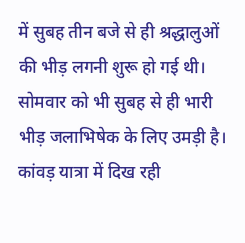में सुबह तीन बजे से ही श्रद्धालुओं की भीड़ लगनी शुरू हो गई थी। सोमवार को भी सुबह से ही भारी भीड़ जलाभिषेक के लिए उमड़ी है।
कांवड़ यात्रा में दिख रही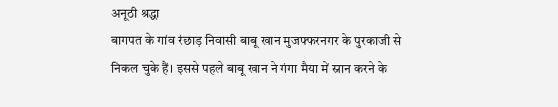अनूठी श्रद्धा
बागपत के गांव रंछाड़ निवासी बाबू खान मुजफ्फरनगर के पुरकाजी से निकल चुके हैं। इससे पहले बाबू खान ने गंगा मैया में स्नान करने के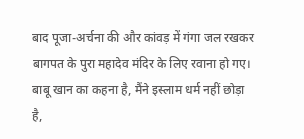बाद पूजा-अर्चना की और कांवड़ में गंगा जल रखकर बागपत के पुरा महादेव मंदिर के लिए रवाना हो गए। बाबू खान का कहना है, मैंने इस्लाम धर्म नहीं छोड़ा है,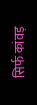सिर्फ कांवड़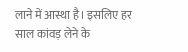लाने में आस्था है। इसलिए हर साल कांवड़ लेने के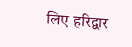लिए हरिद्वार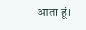आता हूं।